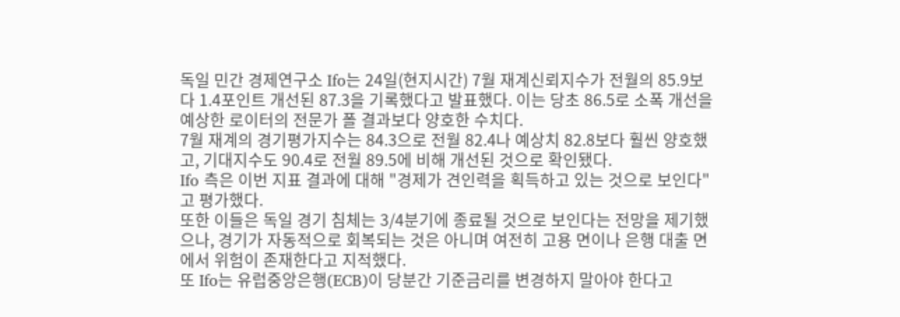독일 민간 경제연구소 Ifo는 24일(현지시간) 7월 재계신뢰지수가 전월의 85.9보다 1.4포인트 개선된 87.3을 기록했다고 발표했다. 이는 당초 86.5로 소폭 개선을 예상한 로이터의 전문가 폴 결과보다 양호한 수치다.
7월 재계의 경기평가지수는 84.3으로 전월 82.4나 예상치 82.8보다 훨씬 양호했고, 기대지수도 90.4로 전월 89.5에 비해 개선된 것으로 확인됐다.
Ifo 측은 이번 지표 결과에 대해 "경제가 견인력을 획득하고 있는 것으로 보인다"고 평가했다.
또한 이들은 독일 경기 침체는 3/4분기에 종료될 것으로 보인다는 전망을 제기했으나, 경기가 자동적으로 회복되는 것은 아니며 여전히 고용 면이나 은행 대출 면에서 위험이 존재한다고 지적했다.
또 Ifo는 유럽중앙은행(ECB)이 당분간 기준금리를 변경하지 말아야 한다고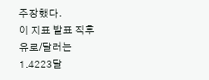주장했다.
이 지표 발표 직후 유로/달러는 1.4223달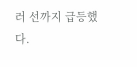러 선까지 급등했다.